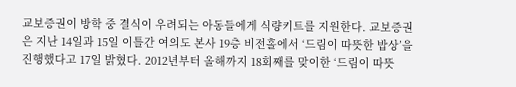교보증권이 방학 중 결식이 우려되는 아동들에게 식량키트를 지원한다. 교보증권은 지난 14일과 15일 이틀간 여의도 본사 19층 비전홀에서 ‘드림이 따뜻한 밥상’을 진행했다고 17일 밝혔다. 2012년부터 올해까지 18회째를 맞이한 ‘드림이 따뜻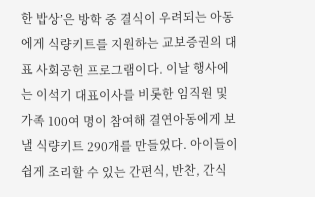한 밥상’은 방학 중 결식이 우려되는 아동에게 식량키트를 지원하는 교보증권의 대표 사회공헌 프로그램이다. 이날 행사에는 이석기 대표이사를 비롯한 임직원 및 가족 100여 명이 참여해 결연아동에게 보낼 식량키트 290개를 만들었다. 아이들이 쉽게 조리할 수 있는 간편식, 반찬, 간식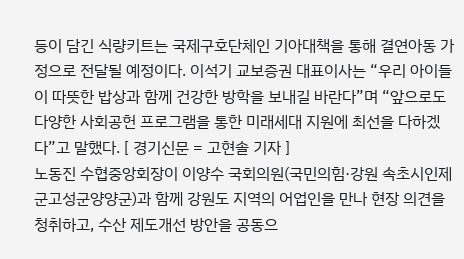등이 담긴 식량키트는 국제구호단체인 기아대책을 통해 결연아동 가정으로 전달될 예정이다. 이석기 교보증권 대표이사는 “우리 아이들이 따뜻한 밥상과 함께 건강한 방학을 보내길 바란다”며 “앞으로도 다양한 사회공헌 프로그램을 통한 미래세대 지원에 최선을 다하겠다”고 말했다. [ 경기신문 = 고현솔 기자 ]
노동진 수협중앙회장이 이양수 국회의원(국민의힘·강원 속초시인제군고성군양양군)과 함께 강원도 지역의 어업인을 만나 현장 의견을 청취하고, 수산 제도개선 방안을 공동으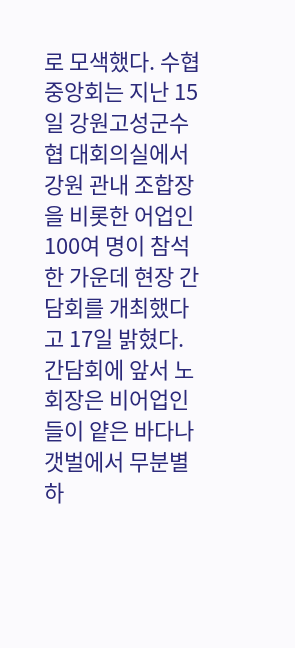로 모색했다. 수협중앙회는 지난 15일 강원고성군수협 대회의실에서 강원 관내 조합장을 비롯한 어업인 100여 명이 참석한 가운데 현장 간담회를 개최했다고 17일 밝혔다. 간담회에 앞서 노 회장은 비어업인들이 얕은 바다나 갯벌에서 무분별하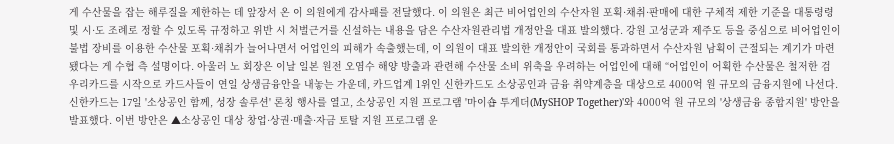게 수산물을 잡는 해루질을 제한하는 데 앞장서 온 이 의원에게 감사패를 전달했다. 이 의원은 최근 비어업인의 수산자원 포획·채취·판매에 대한 구체적 제한 기준을 대통령령 및 시·도 조례로 정할 수 있도록 규정하고 위반 시 처벌근거를 신설하는 내용을 담은 수산자원관리법 개정안을 대표 발의했다. 강원 고성군과 제주도 등을 중심으로 비어업인이 불법 장비를 이용한 수산물 포획·채취가 늘어나면서 어업인의 피해가 속출했는데, 이 의원이 대표 발의한 개정안이 국회를 통과하면서 수산자원 남획이 근절되는 계기가 마련됐다는 게 수협 측 설명이다. 아울러 노 회장은 이날 일본 원전 오염수 해양 방출과 관련해 수산물 소비 위축을 우려하는 어업인에 대해 “어업인이 어획한 수산물은 철저한 검
우리카드를 시작으로 카드사들이 연일 상생금융안을 내놓는 가운데, 카드업계 1위인 신한카드도 소상공인과 금융 취약계층을 대상으로 4000억 원 규모의 금융지원에 나선다. 신한카드는 17일 '소상공인 함께, 성장 솔루션' 론칭 행사를 열고, 소상공인 지원 프로그램 '마이숍 투게더(MySHOP Together)'와 4000억 원 규모의 '상생금융 종합지원' 방안을 발표했다. 이번 방안은 ▲소상공인 대상 창업·상권·매출·자금 토탈 지원 프로그램 운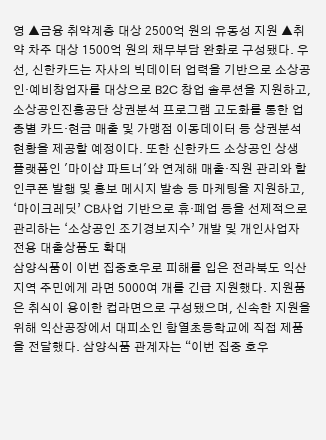영 ▲금융 취약계층 대상 2500억 원의 유동성 지원 ▲취약 차주 대상 1500억 원의 채무부담 완화로 구성됐다. 우선, 신한카드는 자사의 빅데이터 업력을 기반으로 소상공인·예비창업자를 대상으로 B2C 창업 솔루션을 지원하고, 소상공인진흥공단 상권분석 프로그램 고도화를 통한 업종별 카드·현금 매출 및 가맹점 이동데이터 등 상권분석 현황을 제공할 예정이다. 또한 신한카드 소상공인 상생 플랫폼인 '마이샵 파트너'와 연계해 매출·직원 관리와 할인쿠폰 발행 및 홍보 메시지 발송 등 마케팅을 지원하고, ‘마이크레딧’ CB사업 기반으로 휴·폐업 등을 선제적으로 관리하는 ‘소상공인 조기경보지수’ 개발 및 개인사업자 전용 대출상품도 확대
삼양식품이 이번 집중호우로 피해를 입은 전라북도 익산지역 주민에게 라면 5000여 개를 긴급 지원했다. 지원품은 취식이 용이한 컵라면으로 구성됐으며, 신속한 지원을 위해 익산공장에서 대피소인 함열초등학교에 직접 제품을 전달했다. 삼양식품 관계자는 “이번 집중 호우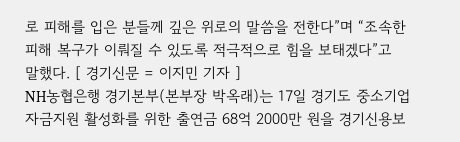로 피해를 입은 분들께 깊은 위로의 말씀을 전한다”며 “조속한 피해 복구가 이뤄질 수 있도록 적극적으로 힘을 보태겠다”고 말했다. [ 경기신문 = 이지민 기자 ]
NH농협은행 경기본부(본부장 박옥래)는 17일 경기도 중소기업 자금지원 활성화를 위한 출연금 68억 2000만 원을 경기신용보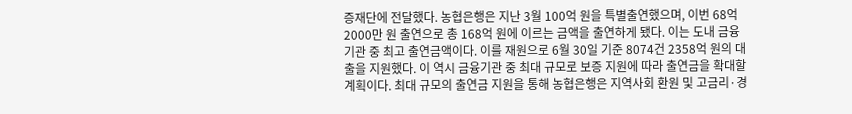증재단에 전달했다. 농협은행은 지난 3월 100억 원을 특별출연했으며, 이번 68억 2000만 원 출연으로 총 168억 원에 이르는 금액을 출연하게 됐다. 이는 도내 금융기관 중 최고 출연금액이다. 이를 재원으로 6월 30일 기준 8074건 2358억 원의 대출을 지원했다. 이 역시 금융기관 중 최대 규모로 보증 지원에 따라 출연금을 확대할 계획이다. 최대 규모의 출연금 지원을 통해 농협은행은 지역사회 환원 및 고금리·경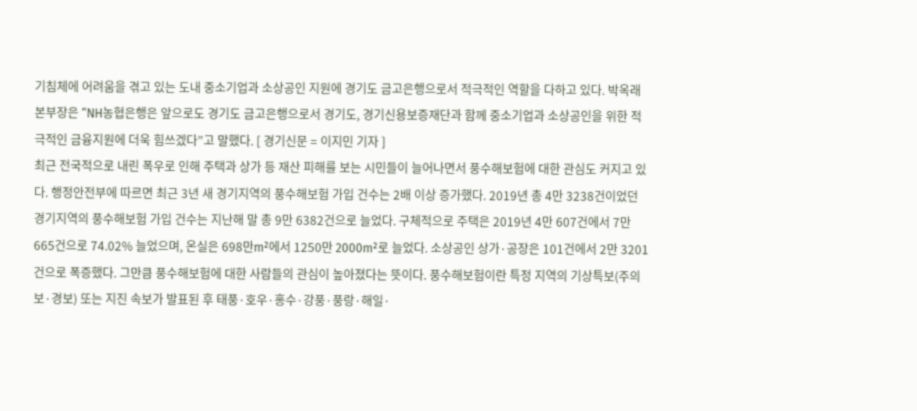기침체에 어려움을 겪고 있는 도내 중소기업과 소상공인 지원에 경기도 금고은행으로서 적극적인 역할을 다하고 있다. 박옥래 본부장은 “NH농협은행은 앞으로도 경기도 금고은행으로서 경기도, 경기신용보증재단과 함께 중소기업과 소상공인을 위한 적극적인 금융지원에 더욱 힘쓰겠다”고 말했다. [ 경기신문 = 이지민 기자 ]
최근 전국적으로 내린 폭우로 인해 주택과 상가 등 재산 피해를 보는 시민들이 늘어나면서 풍수해보험에 대한 관심도 커지고 있다. 행정안전부에 따르면 최근 3년 새 경기지역의 풍수해보험 가입 건수는 2배 이상 증가했다. 2019년 총 4만 3238건이었던 경기지역의 풍수해보험 가입 건수는 지난해 말 총 9만 6382건으로 늘었다. 구체적으로 주택은 2019년 4만 607건에서 7만 665건으로 74.02% 늘었으며, 온실은 698만m²에서 1250만 2000m²로 늘었다. 소상공인 상가·공장은 101건에서 2만 3201건으로 폭증했다. 그만큼 풍수해보험에 대한 사람들의 관심이 높아졌다는 뜻이다. 풍수해보험이란 특정 지역의 기상특보(주의보·경보) 또는 지진 속보가 발표된 후 태풍·호우·홍수·강풍·풍랑·해일·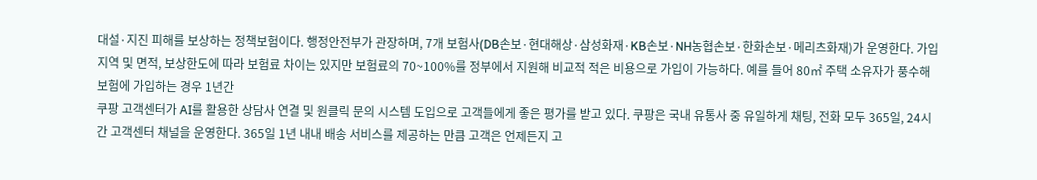대설·지진 피해를 보상하는 정책보험이다. 행정안전부가 관장하며, 7개 보험사(DB손보·현대해상·삼성화재·KB손보·NH농협손보·한화손보·메리츠화재)가 운영한다. 가입 지역 및 면적, 보상한도에 따라 보험료 차이는 있지만 보험료의 70~100%를 정부에서 지원해 비교적 적은 비용으로 가입이 가능하다. 예를 들어 80㎡ 주택 소유자가 풍수해보험에 가입하는 경우 1년간
쿠팡 고객센터가 AI를 활용한 상담사 연결 및 원클릭 문의 시스템 도입으로 고객들에게 좋은 평가를 받고 있다. 쿠팡은 국내 유통사 중 유일하게 채팅, 전화 모두 365일, 24시간 고객센터 채널을 운영한다. 365일 1년 내내 배송 서비스를 제공하는 만큼 고객은 언제든지 고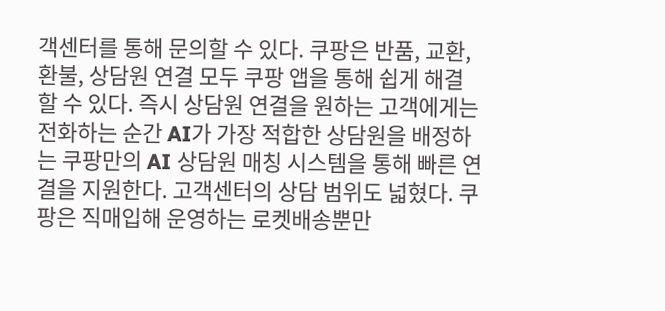객센터를 통해 문의할 수 있다. 쿠팡은 반품, 교환, 환불, 상담원 연결 모두 쿠팡 앱을 통해 쉽게 해결할 수 있다. 즉시 상담원 연결을 원하는 고객에게는 전화하는 순간 AI가 가장 적합한 상담원을 배정하는 쿠팡만의 AI 상담원 매칭 시스템을 통해 빠른 연결을 지원한다. 고객센터의 상담 범위도 넓혔다. 쿠팡은 직매입해 운영하는 로켓배송뿐만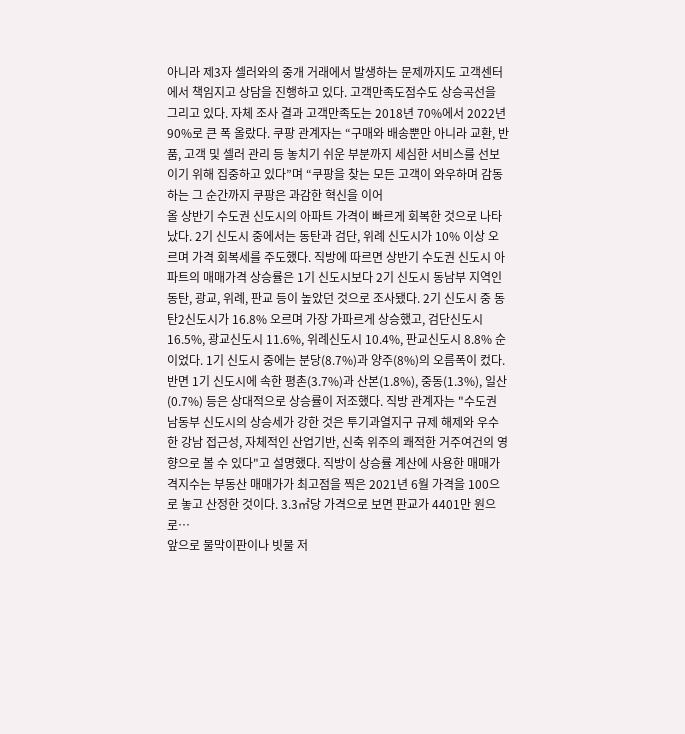아니라 제3자 셀러와의 중개 거래에서 발생하는 문제까지도 고객센터에서 책임지고 상담을 진행하고 있다. 고객만족도점수도 상승곡선을 그리고 있다. 자체 조사 결과 고객만족도는 2018년 70%에서 2022년 90%로 큰 폭 올랐다. 쿠팡 관계자는 “구매와 배송뿐만 아니라 교환, 반품, 고객 및 셀러 관리 등 놓치기 쉬운 부분까지 세심한 서비스를 선보이기 위해 집중하고 있다”며 “쿠팡을 찾는 모든 고객이 와우하며 감동하는 그 순간까지 쿠팡은 과감한 혁신을 이어
올 상반기 수도권 신도시의 아파트 가격이 빠르게 회복한 것으로 나타났다. 2기 신도시 중에서는 동탄과 검단, 위례 신도시가 10% 이상 오르며 가격 회복세를 주도했다. 직방에 따르면 상반기 수도권 신도시 아파트의 매매가격 상승률은 1기 신도시보다 2기 신도시 동남부 지역인 동탄, 광교, 위례, 판교 등이 높았던 것으로 조사됐다. 2기 신도시 중 동탄2신도시가 16.8% 오르며 가장 가파르게 상승했고, 검단신도시 16.5%, 광교신도시 11.6%, 위례신도시 10.4%, 판교신도시 8.8% 순이었다. 1기 신도시 중에는 분당(8.7%)과 양주(8%)의 오름폭이 컸다. 반면 1기 신도시에 속한 평촌(3.7%)과 산본(1.8%), 중동(1.3%), 일산(0.7%) 등은 상대적으로 상승률이 저조했다. 직방 관계자는 "수도권 남동부 신도시의 상승세가 강한 것은 투기과열지구 규제 해제와 우수한 강남 접근성, 자체적인 산업기반, 신축 위주의 쾌적한 거주여건의 영향으로 볼 수 있다"고 설명했다. 직방이 상승률 계산에 사용한 매매가격지수는 부동산 매매가가 최고점을 찍은 2021년 6월 가격을 100으로 놓고 산정한 것이다. 3.3㎡당 가격으로 보면 판교가 4401만 원으로…
앞으로 물막이판이나 빗물 저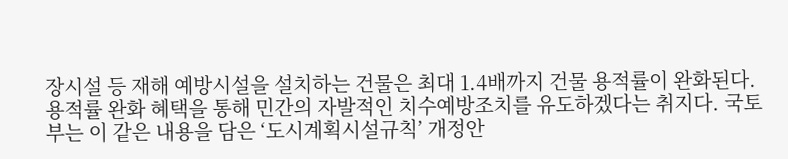장시설 등 재해 예방시설을 설치하는 건물은 최대 1.4배까지 건물 용적률이 완화된다. 용적률 완화 혜택을 통해 민간의 자발적인 치수예방조치를 유도하겠다는 취지다. 국토부는 이 같은 내용을 담은 ‘도시계획시설규칙’ 개정안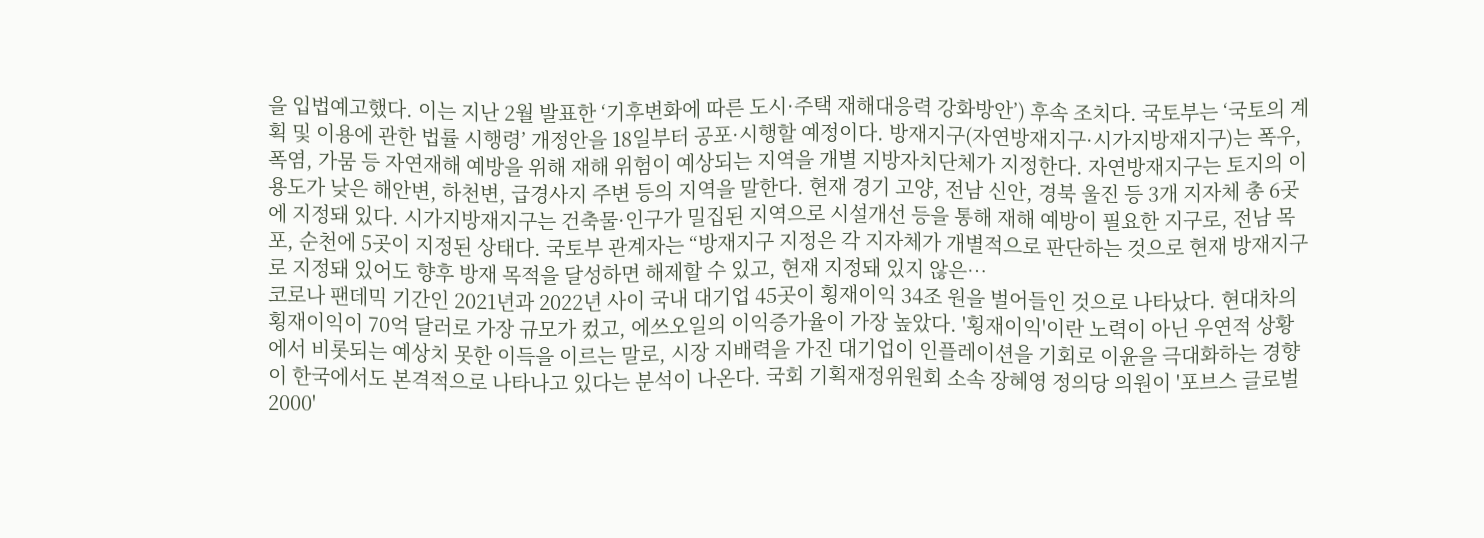을 입법예고했다. 이는 지난 2월 발표한 ‘기후변화에 따른 도시·주택 재해대응력 강화방안’) 후속 조치다. 국토부는 ‘국토의 계획 및 이용에 관한 법률 시행령’ 개정안을 18일부터 공포·시행할 예정이다. 방재지구(자연방재지구·시가지방재지구)는 폭우, 폭염, 가뭄 등 자연재해 예방을 위해 재해 위험이 예상되는 지역을 개별 지방자치단체가 지정한다. 자연방재지구는 토지의 이용도가 낮은 해안변, 하천변, 급경사지 주변 등의 지역을 말한다. 현재 경기 고양, 전남 신안, 경북 울진 등 3개 지자체 총 6곳에 지정돼 있다. 시가지방재지구는 건축물·인구가 밀집된 지역으로 시설개선 등을 통해 재해 예방이 필요한 지구로, 전남 목포, 순천에 5곳이 지정된 상태다. 국토부 관계자는 “방재지구 지정은 각 지자체가 개별적으로 판단하는 것으로 현재 방재지구로 지정돼 있어도 향후 방재 목적을 달성하면 해제할 수 있고, 현재 지정돼 있지 않은…
코로나 팬데믹 기간인 2021년과 2022년 사이 국내 대기업 45곳이 횡재이익 34조 원을 벌어들인 것으로 나타났다. 현대차의 횡재이익이 70억 달러로 가장 규모가 컸고, 에쓰오일의 이익증가율이 가장 높았다. '횡재이익'이란 노력이 아닌 우연적 상황에서 비롯되는 예상치 못한 이득을 이르는 말로, 시장 지배력을 가진 대기업이 인플레이션을 기회로 이윤을 극대화하는 경향이 한국에서도 본격적으로 나타나고 있다는 분석이 나온다. 국회 기획재정위원회 소속 장혜영 정의당 의원이 '포브스 글로벌 2000'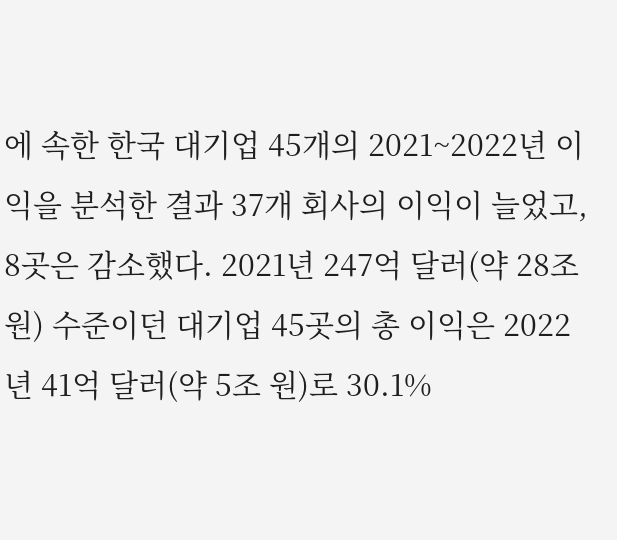에 속한 한국 대기업 45개의 2021~2022년 이익을 분석한 결과 37개 회사의 이익이 늘었고, 8곳은 감소했다. 2021년 247억 달러(약 28조 원) 수준이던 대기업 45곳의 총 이익은 2022년 41억 달러(약 5조 원)로 30.1%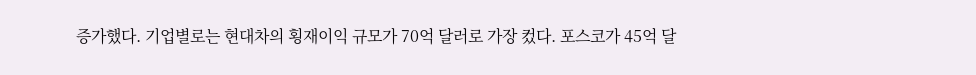증가했다. 기업별로는 현대차의 횡재이익 규모가 70억 달러로 가장 컸다. 포스코가 45억 달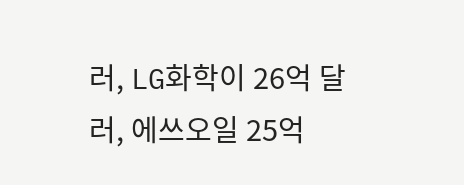러, LG화학이 26억 달러, 에쓰오일 25억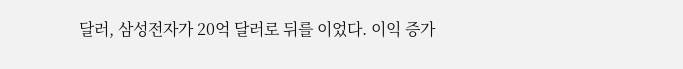달러, 삼성전자가 20억 달러로 뒤를 이었다. 이익 증가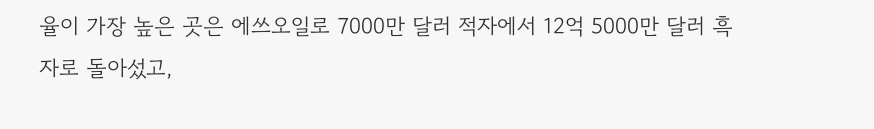율이 가장 높은 곳은 에쓰오일로 7000만 달러 적자에서 12억 5000만 달러 흑자로 돌아섰고,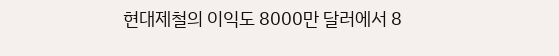현대제철의 이익도 8000만 달러에서 8